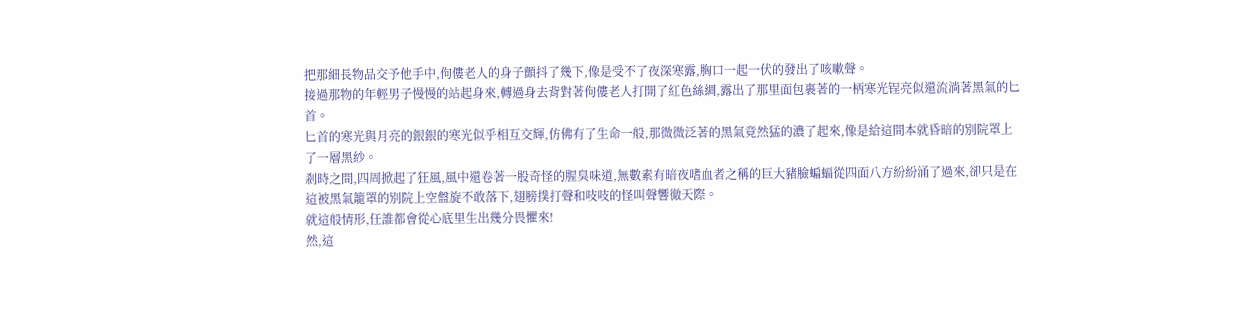把那細長物品交予他手中,佝僂老人的身子顫抖了幾下,像是受不了夜深寒露,胸口一起一伏的發出了咳嗽聲。
接過那物的年輕男子慢慢的站起身來,轉過身去背對著佝僂老人打開了紅色絲綢,露出了那里面包裹著的一柄寒光锃亮似還流淌著黑氣的匕首。
匕首的寒光與月亮的銀銀的寒光似乎相互交輝,仿佛有了生命一般,那微微泛著的黑氣竟然猛的濃了起來,像是給這間本就昏暗的別院罩上了一層黑紗。
剎時之間,四周掀起了狂風,風中還卷著一股奇怪的腥臭味道,無數素有暗夜嗜血者之稱的巨大豬臉蝙蝠從四面八方紛紛涌了過來,卻只是在這被黑氣籠罩的別院上空盤旋不敢落下,翅膀撲打聲和吱吱的怪叫聲響徹天際。
就這般情形,任誰都會從心底里生出幾分畏懼來!
然,這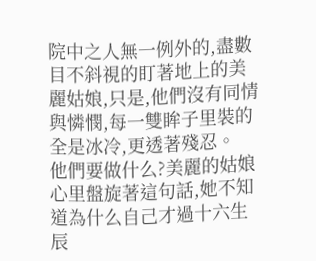院中之人無一例外的,盡數目不斜視的盯著地上的美麗姑娘,只是,他們沒有同情與憐憫,每一雙眸子里裝的全是冰冷,更透著殘忍。
他們要做什么?美麗的姑娘心里盤旋著這句話,她不知道為什么自己才過十六生辰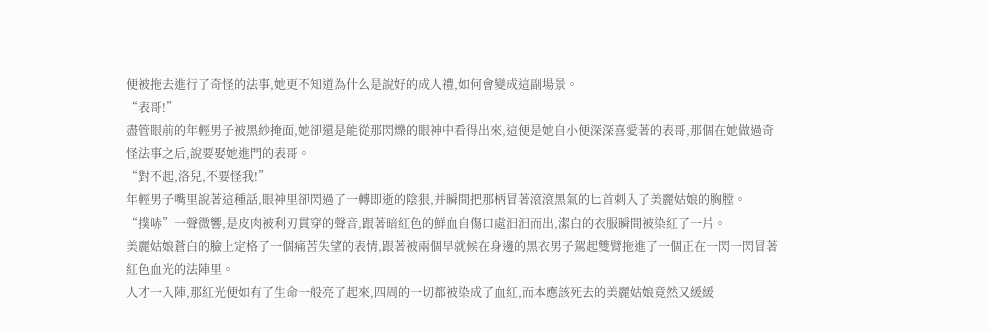便被拖去進行了奇怪的法事,她更不知道為什么是說好的成人禮,如何會變成這副場景。
“表哥!”
盡管眼前的年輕男子被黑紗掩面,她卻還是能從那閃爍的眼神中看得出來,這便是她自小便深深喜愛著的表哥,那個在她做過奇怪法事之后,說要娶她進門的表哥。
“對不起,洛兒,不要怪我!”
年輕男子嘴里說著這種話,眼神里卻閃過了一轉即逝的陰狠,并瞬間把那柄冒著滾滾黑氣的匕首刺入了美麗姑娘的胸膛。
“撲哧”一聲微響,是皮肉被利刃貫穿的聲音,跟著暗紅色的鮮血自傷口處汩汩而出,潔白的衣服瞬間被染紅了一片。
美麗姑娘蒼白的臉上定格了一個痛苦失望的表情,跟著被兩個早就候在身邊的黑衣男子駕起雙臂拖進了一個正在一閃一閃冒著紅色血光的法陣里。
人才一入陣,那紅光便如有了生命一般亮了起來,四周的一切都被染成了血紅,而本應該死去的美麗姑娘竟然又緩緩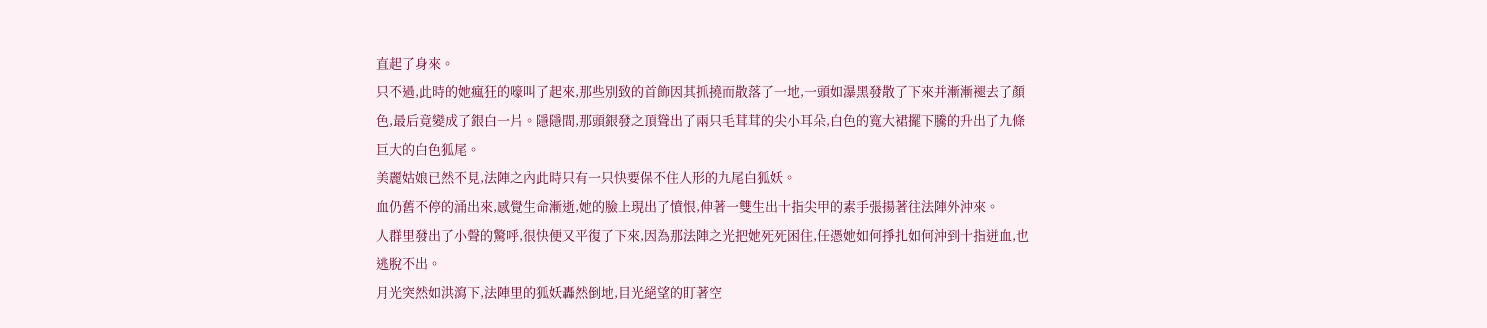直起了身來。
只不過,此時的她瘋狂的嚎叫了起來,那些別致的首飾因其抓撓而散落了一地,一頭如瀑黑發散了下來并漸漸褪去了顏色,最后竟變成了銀白一片。隱隱間,那頭銀發之頂聳出了兩只毛茸茸的尖小耳朵,白色的寬大裙擺下騰的升出了九條巨大的白色狐尾。
美麗姑娘已然不見,法陣之內此時只有一只快要保不住人形的九尾白狐妖。
血仍舊不停的涌出來,感覺生命漸逝,她的臉上現出了憤恨,伸著一雙生出十指尖甲的素手張揚著往法陣外沖來。
人群里發出了小聲的驚呼,很快便又平復了下來,因為那法陣之光把她死死困住,任憑她如何掙扎如何沖到十指迸血,也逃脫不出。
月光突然如洪瀉下,法陣里的狐妖轟然倒地,目光絕望的盯著空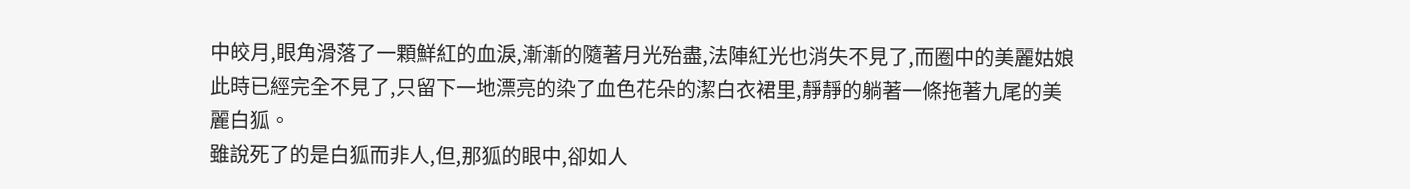中皎月,眼角滑落了一顆鮮紅的血淚,漸漸的隨著月光殆盡,法陣紅光也消失不見了,而圈中的美麗姑娘此時已經完全不見了,只留下一地漂亮的染了血色花朵的潔白衣裙里,靜靜的躺著一條拖著九尾的美麗白狐。
雖說死了的是白狐而非人,但,那狐的眼中,卻如人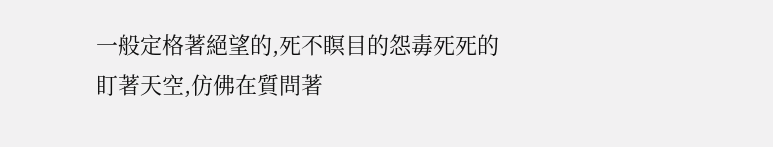一般定格著絕望的,死不瞑目的怨毒死死的盯著天空,仿佛在質問著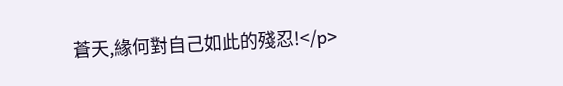蒼天,緣何對自己如此的殘忍!</p>